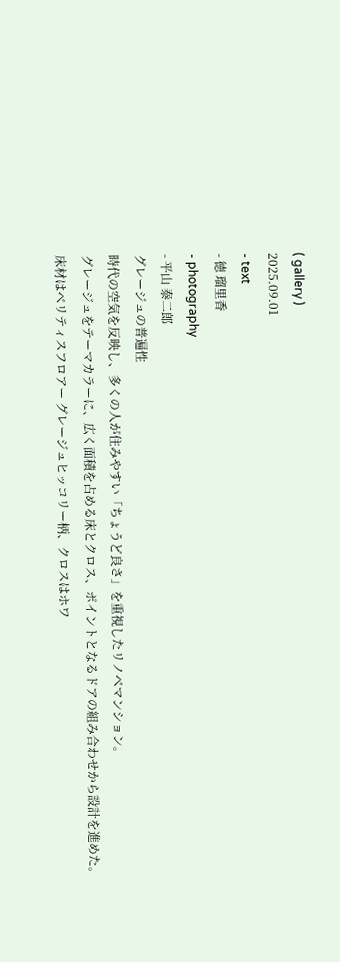( gallery )
2025.09.01
- text
- 徳 瑠里香
- photography
- 平山 泰二郎
グレージュの普遍性
時代の空気を反映し、多くの人が住みやすい「ちょうど良さ」を重視したリノベマンション。
グレージュをテーマカラーに、広く面積を占める床とクロス、ポイントとなるドアの組み合わせから設計を進めた。
床材はベリティスフロアー グレージュヒッコリー柄、クロスはホワ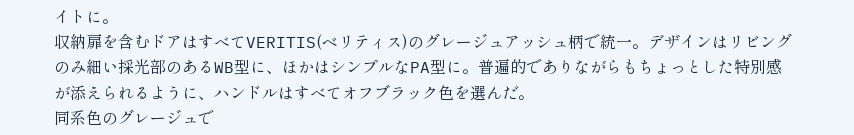イトに。
収納扉を含むドアはすべてVERITIS(ベリティス)のグレージュアッシュ柄で統一。デザインはリビングのみ細い採光部のあるWB型に、ほかはシンプルなPA型に。普遍的でありながらもちょっとした特別感が添えられるように、ハンドルはすべてオフブラック色を選んだ。
同系色のグレージュで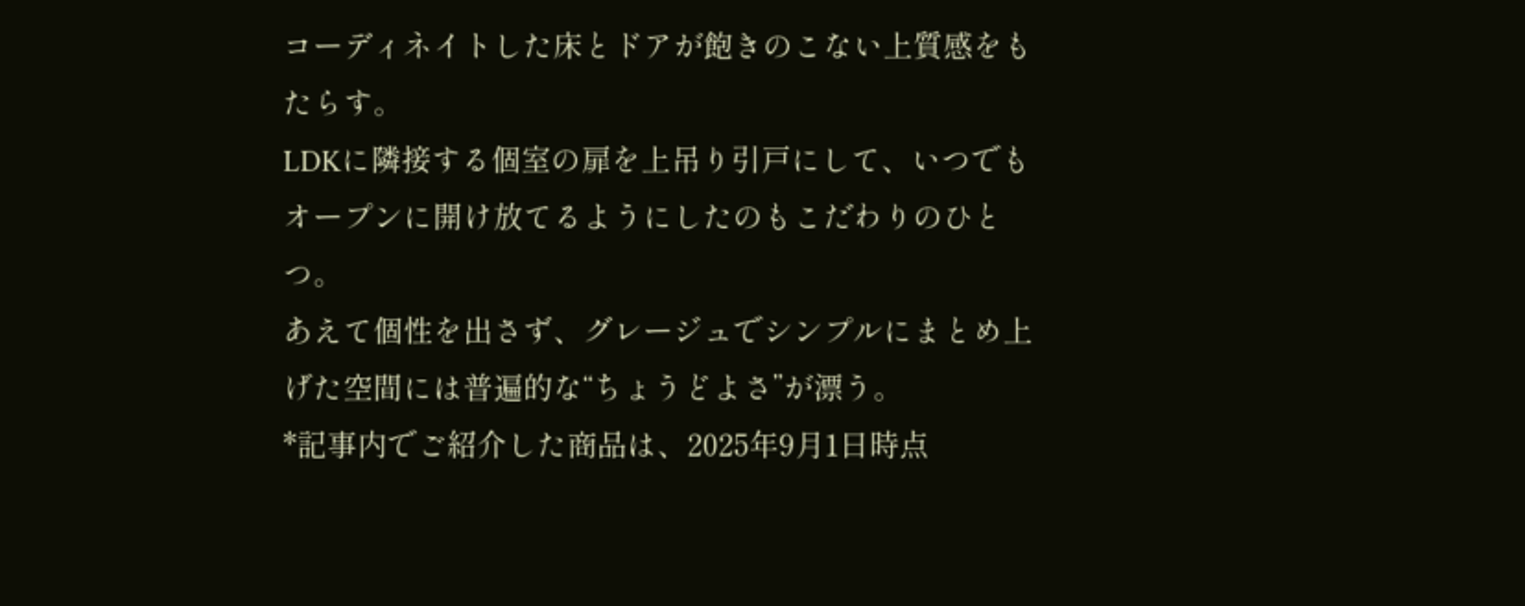コーディネイトした床とドアが飽きのこない上質感をもたらす。
LDKに隣接する個室の扉を上吊り引戸にして、いつでもオープンに開け放てるようにしたのもこだわりのひとつ。
あえて個性を出さず、グレージュでシンプルにまとめ上げた空間には普遍的な“ちょうどよさ”が漂う。
*記事内でご紹介した商品は、2025年9月1日時点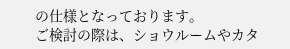の仕様となっております。
ご検討の際は、ショウルームやカタ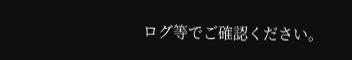ログ等でご確認ください。